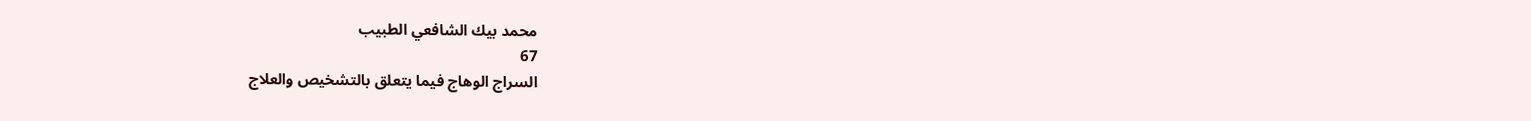محمد بيك الشافعي الطبيب
67
السراج الوهاج فيما يتعلق بالتشخيص والعلاج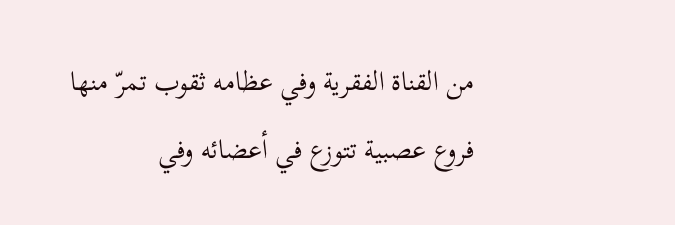من القناة الفقرية وفي عظامه ثقوب تمرّ منها فروع عصبية تتوزع في أعضائه وفي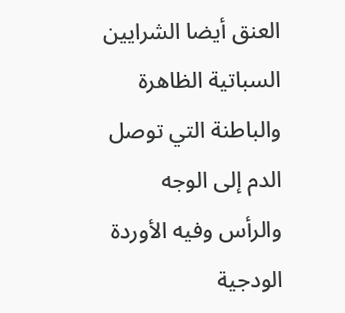العنق أيضا الشرايين السباتية الظاهرة والباطنة التي توصل الدم إلى الوجه والرأس وفيه الأوردة الودجية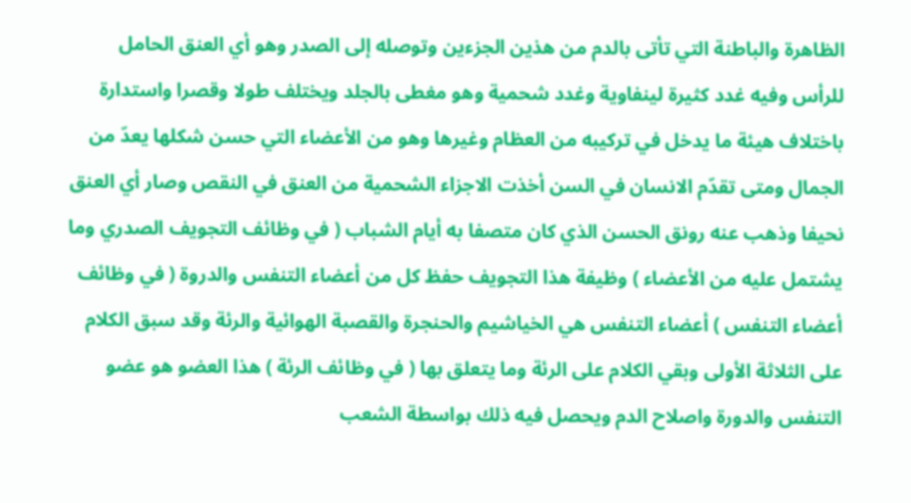الظاهرة والباطنة التي تأتى بالدم من هذين الجزءين وتوصله إلى الصدر وهو أي العنق الحامل للرأس وفيه غدد كثيرة لينفاوية وغدد شحمية وهو مغطى بالجلد ويختلف طولا وقصرا واستدارة باختلاف هيئة ما يدخل في تركيبه من العظام وغيرها وهو من الأعضاء التي حسن شكلها يعدّ من الجمال ومتى تقدّم الانسان في السن أخذت الاجزاء الشحمية من العنق في النقص وصار أي العنق نحيفا وذهب عنه رونق الحسن الذي كان متصفا به أيام الشباب ( في وظائف التجويف الصدري وما يشتمل عليه من الأعضاء ) وظيفة هذا التجويف حفظ كل من أعضاء التنفس والدروة ( في وظائف أعضاء التنفس ) أعضاء التنفس هي الخياشيم والحنجرة والقصبة الهوائية والرئة وقد سبق الكلام على الثلاثة الأولى وبقي الكلام على الرئة وما يتعلق بها ( في وظائف الرئة ) هذا العضو هو عضو التنفس والدورة واصلاح الدم ويحصل فيه ذلك بواسطة الشعب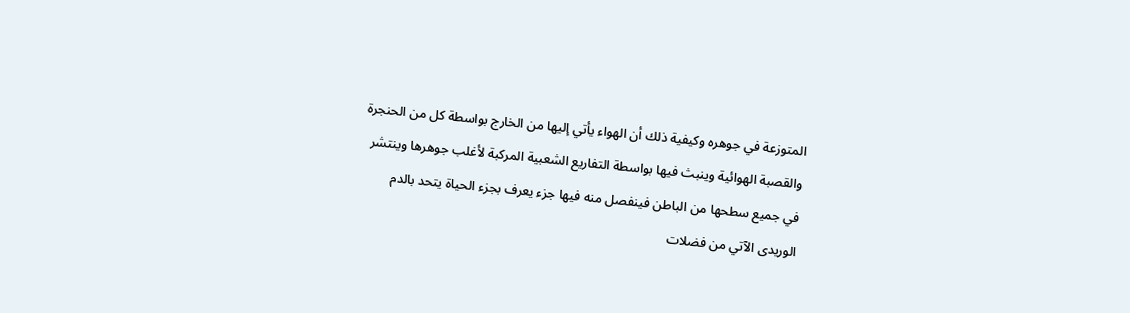المتوزعة في جوهره وكيفية ذلك أن الهواء يأتي إليها من الخارج بواسطة كل من الحنجرة والقصبة الهوائية وينبث فيها بواسطة التفاريع الشعبية المركبة لأغلب جوهرها وينتشر في جميع سطحها من الباطن فينفصل منه فيها جزء يعرف بجزء الحياة يتحد بالدم الوريدى الآتي من فضلات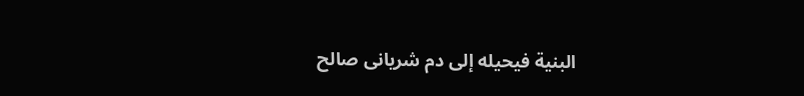البنية فيحيله إلى دم شريانى صالح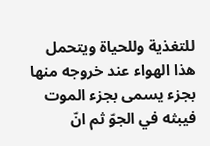للتغذية وللحياة ويتحمل هذا الهواء عند خروجه منها بجزء يسمى بجزء الموت فيبثه في الجوّ ثم انّ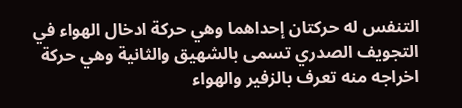التنفس له حركتان إحداهما وهي حركة ادخال الهواء في التجويف الصدري تسمى بالشهيق والثانية وهي حركة اخراجه منه تعرف بالزفير والهواء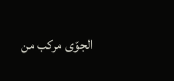الجوّى مركب من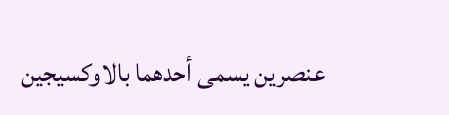عنصرين يسمى أحدهما بالاوكسيجين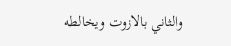والثاني بالازوت ويخالطه